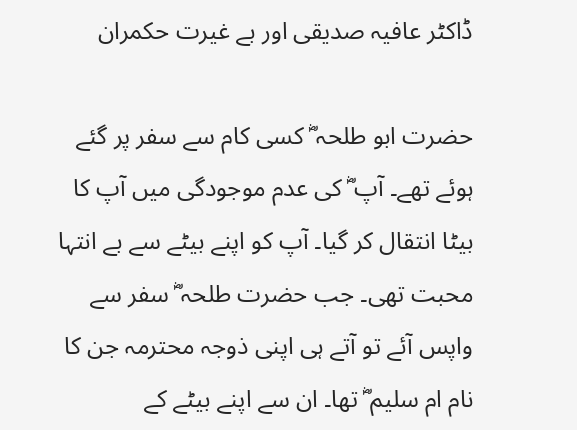ڈاکٹر عافیہ صدیقی اور بے غیرت حکمران

حضرت ابو طلحہ ؓ کسی کام سے سفر پر گئے ہوئے تھے۔ آپ ؓ کی عدم موجودگی میں آپ کا بیٹا انتقال کر گیا۔ آپ کو اپنے بیٹے سے بے انتہا محبت تھی۔ جب حضرت طلحہ ؓ سفر سے واپس آئے تو آتے ہی اپنی ذوجہ محترمہ جن کا نام ام سلیم ؓ تھا۔ ان سے اپنے بیٹے کے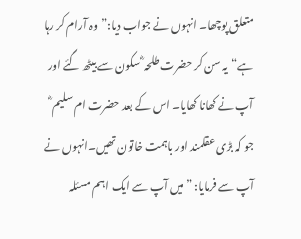متعلق پوچھا۔ انہوں نے جواب دیا:”وہ آرام کر رہا ہے“یہ سن کر حضرت طلحہ ؓ سکون سے بیٹھ گئے اور آپ نے کھانا کھایا۔ اس کے بعد حضرت ام سلیم ؓ جو کہ بڑی عقلمند اور باہمت خاتون تھیں۔انہوں نے آپ سے فرمایا: ”میں آپ سے ایک اہم مسئلہ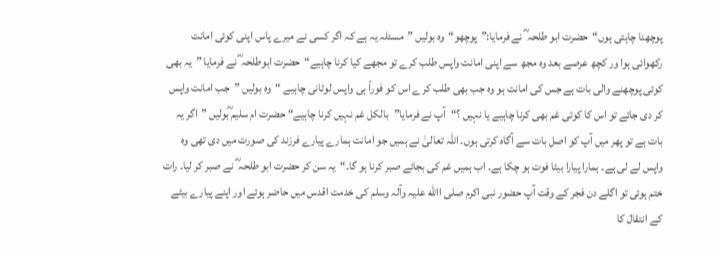پوچھنا چاہتی ہوں“حضرت ابو طلحہ ؓ نے فرمایا:”پوچھو“وہ بولیں ”مسئلہ یہ ہے کہ اگر کسی نے میرے پاس اپنی کوئی امانت رکھوائی ہوا ور کچھ عرصے بعد وہ مجھ سے اپنی امانت واپس طلب کرے تو مجھے کیا کرنا چاہیے“حضرت ابوطلحہ ؓ نے فرمایا ”یہ بھی کوئی پوچھنے والی بات ہے جس کی امانت ہو وہ جب بھی طلب کرے اس کو فوراً ہی واپس لوٹانی چاہیے “وہ بولیں ”جب امانت واپس کر دی جائے تو اس کا کوئی غم بھی کرنا چاہیے یا نہیں ؟“آپ نے فرمایا”بالکل غم نہیں کرنا چاہیے“ حضرت ام سلیم ؓبولیں ”اگر یہ بات ہے تو پھر میں آپ کو اصل بات سے آگاہ کرتی ہوں۔ اللہ تعالیٰ نے ہمیں جو امانت ہمارے پیارے فرزند کی صورت میں دی تھی وہ واپس لے لی ہے۔ ہمارا پیارا بیٹا فوت ہو چکا ہے۔ اب ہمیں غم کی بجائے صبر کرنا ہو گا۔“یہ سن کر حضرت ابو طلحہ ؓ نے صبر کر لیا۔ رات ختم ہوئی تو اگلے دن فجر کے وقت آپ حضور نبی اکرم صلی االله علیہ وآلہ وسلم کی خدمت اقدس میں حاضر ہوئے اور اپنے پیارے بیٹے کے انتقال کا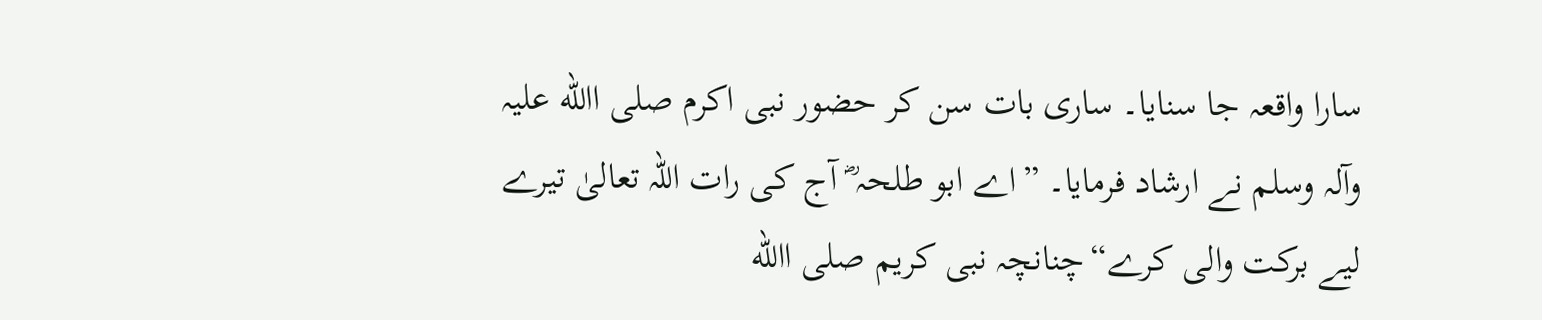سارا واقعہ جا سنایا۔ ساری بات سن کر حضور نبی اکرم صلی االله علیہ وآلہ وسلم نے ارشاد فرمایا۔ ”اے ابو طلحہ ؓ آج کی رات اللہ تعالیٰ تیرے لیے برکت والی کرے“چنانچہ نبی کریم صلی االله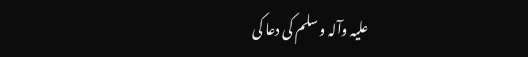علیہ وآلہ وسلم کی دعا کی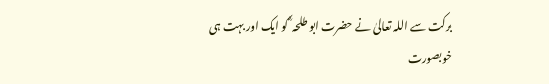برکت سے اللہ تعالیٰ نے حضرت ابو طلحہ ؓ کو ایک اور بہت ہی خوبصورت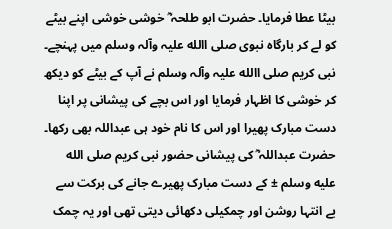بیٹا عطا فرمایا۔ حضرت ابو طلحہ ؓ خوشی خوشی اپنے بیٹے کو لے کر بارگاہ نبوی صلی االله علیہ وآلہ وسلم میں پہنچے۔ نبی کریم صلی االله علیہ وآلہ وسلم نے آپ کے بیٹے کو دیکھ کر خوشی کا اظہار فرمایا اور اس بچے کی پیشانی پر اپنا دست مبارک پھیرا اور اس کا نام خود ہی عبداللہ بھی رکھا۔ حضرت عبداللہ ؓ کی پیشانی حضور نبی کریم صلى الله عليه وسلم ± کے دست مبارک پھیرے جانے کی برکت سے بے انتہا روشن اور چمکیلی دکھائی دیتی تھی اور یہ چمک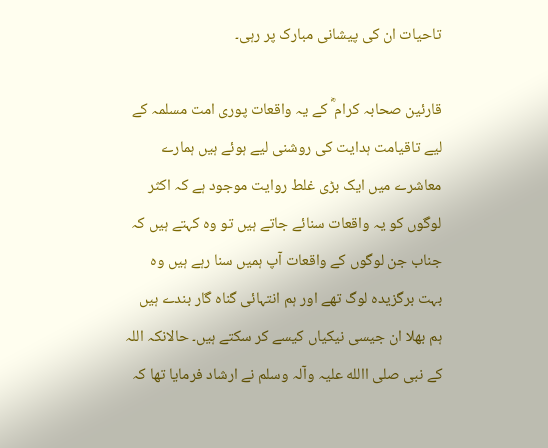تاحیات ان کی پیشانی مبارک پر رہی۔

قارئین صحابہ کرام ؓ کے یہ واقعات پوری امت مسلمہ کے لیے تاقیامت ہدایت کی روشنی لیے ہوئے ہیں ہمارے معاشرے میں ایک بڑی غلط روایت موجود ہے کہ اکثر لوگوں کو یہ واقعات سنائے جاتے ہیں تو وہ کہتے ہیں کہ جناب جن لوگوں کے واقعات آپ ہمیں سنا رہے ہیں وہ بہت برگزیدہ لوگ تھے اور ہم انتہائی گناہ گار بندے ہیں ہم بھلا ان جیسی نیکیاں کیسے کر سکتے ہیں۔ حالانکہ اللہ کے نبی صلی االله علیہ وآلہ وسلم نے ارشاد فرمایا تھا کہ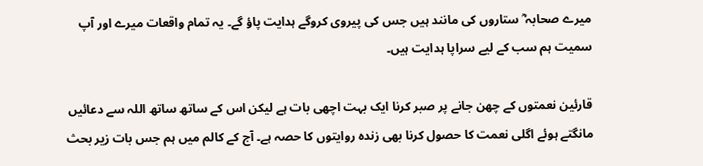میرے صحابہ ؓ ستاروں کی مانند ہیں جس کی پیروی کروگے ہدایت پاؤ گے۔ یہ تمام واقعات میرے اور آپ سمیت ہم سب کے لیے سراپا ہدایت ہیں۔

قارئین نعمتوں کے چھن جانے پر صبر کرنا ایک بہت اچھی بات ہے لیکن اس کے ساتھ ساتھ اللہ سے دعائیں مانگتے ہوئے اگلی نعمت کا حصول کرنا بھی زندہ روایتوں کا حصہ ہے۔ آج کے کالم میں ہم جس بات زیر بحث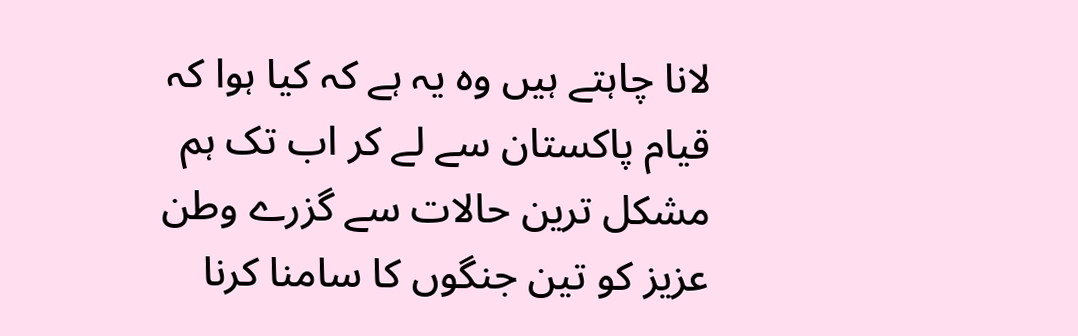لانا چاہتے ہیں وہ یہ ہے کہ کیا ہوا کہ قیام پاکستان سے لے کر اب تک ہم مشکل ترین حالات سے گزرے وطن عزیز کو تین جنگوں کا سامنا کرنا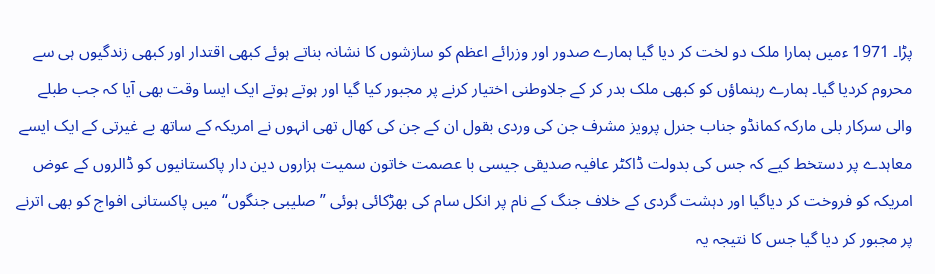پڑا۔ 1971 ءمیں ہمارا ملک دو لخت کر دیا گیا ہمارے صدور اور وزرائے اعظم کو سازشوں کا نشانہ بناتے ہوئے کبھی اقتدار اور کبھی زندگیوں ہی سے محروم کردیا گیا۔ ہمارے رہنماؤں کو کبھی ملک بدر کر کے جلاوطنی اختیار کرنے پر مجبور کیا گیا اور ہوتے ہوتے ایک ایسا وقت بھی آیا کہ جب طبلے والی سرکار بلی مارکہ کمانڈو جناب جنرل پرویز مشرف جن کی وردی بقول ان کے جن کی کھال تھی انہوں نے امریکہ کے ساتھ بے غیرتی کے ایک ایسے معاہدے پر دستخط کیے کہ جس کی بدولت ڈاکٹر عافیہ صدیقی جیسی با عصمت خاتون سمیت ہزاروں دین دار پاکستانیوں کو ڈالروں کے عوض امریکہ کو فروخت کر دیاگیا اور دہشت گردی کے خلاف جنگ کے نام پر انکل سام کی بھڑکائی ہوئی ”صلیبی جنگوں“میں پاکستانی افواج کو بھی اترنے پر مجبور کر دیا گیا جس کا نتیجہ یہ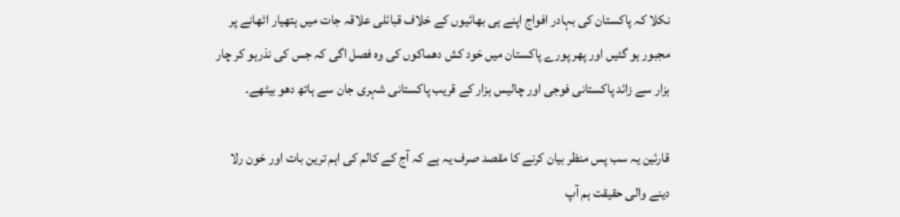نکلا کہ پاکستان کی بہادر افواج اپنے ہی بھائیوں کے خلاف قبائلی علاقہ جات میں ہتھیار اٹھانے پر مجبور ہو گئیں اور پھر پورے پاکستان میں خود کش دھماکوں کی وہ فصل اگی کہ جس کی نذرہو کر چار ہزار سے زائد پاکستانی فوجی اور چالیس ہزار کے قریب پاکستانی شہری جان سے ہاتھ دھو بیٹھے۔

قارئین یہ سب پس منظر بیان کرنے کا مقصد صرف یہ ہے کہ آج کے کالم کی اہم ترین بات اور خون رلا دینے والی حقیقت ہم آپ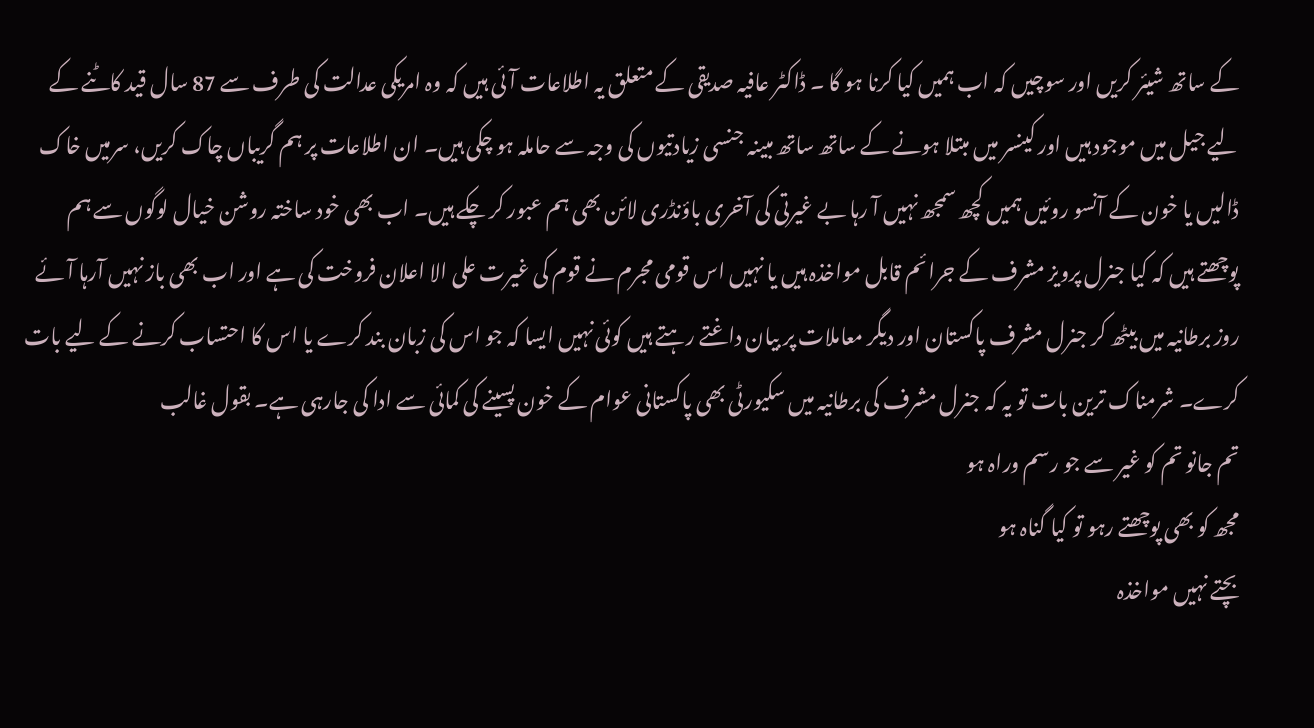کے ساتھ شیئر کریں اور سوچیں کہ اب ہمیں کیا کرنا ہو گا ۔ ڈاکٹر عافیہ صدیقی کے متعلق یہ اطلاعات آئی ہیں کہ وہ امریکی عدالت کی طرف سے 87 سال قید کاٹنے کے لیے جیل میں موجود ہیں اور کینسر میں مبتلا ہونے کے ساتھ ساتھ مبینہ جنسی زیادتیوں کی وجہ سے حاملہ ہو چکی ہیں۔ ان اطلاعات پر ہم گریباں چاک کریں، سرمیں خاک ڈالیں یا خون کے آنسو روئیں ہمیں کچھ سمجھ نہیں آ رہا بے غیرتی کی آخری باؤنڈری لائن بھی ہم عبور کر چکے ہیں۔ اب بھی خود ساختہ روشن خیال لوگوں سے ہم پوچھتے ہیں کہ کیا جنرل پرویز مشرف کے جرائم قابل مواخذہ ہیں یا نہیں اس قومی مجرم نے قوم کی غیرت علی الا اعلان فروخت کی ہے اور اب بھی باز نہیں آرہا آئے روز برطانیہ میں بیٹھ کر جنرل مشرف پاکستان اور دیگر معاملات پر بیان داغتے رہتے ہیں کوئی نہیں ایسا کہ جو اس کی زبان بند کرے یا اس کا احتساب کرنے کے لیے بات کرے۔ شرمناک ترین بات تو یہ کہ جنرل مشرف کی برطانیہ میں سکیورٹی بھی پاکستانی عوام کے خون پسینے کی کمائی سے ادا کی جارہی ہے۔ بقول غالب
تم جانو تم کو غیر سے جو رسم وراہ ہو
مجھ کو بھی پوچھتے رہو تو کیا گناہ ہو
بچتے نہیں مواخذہ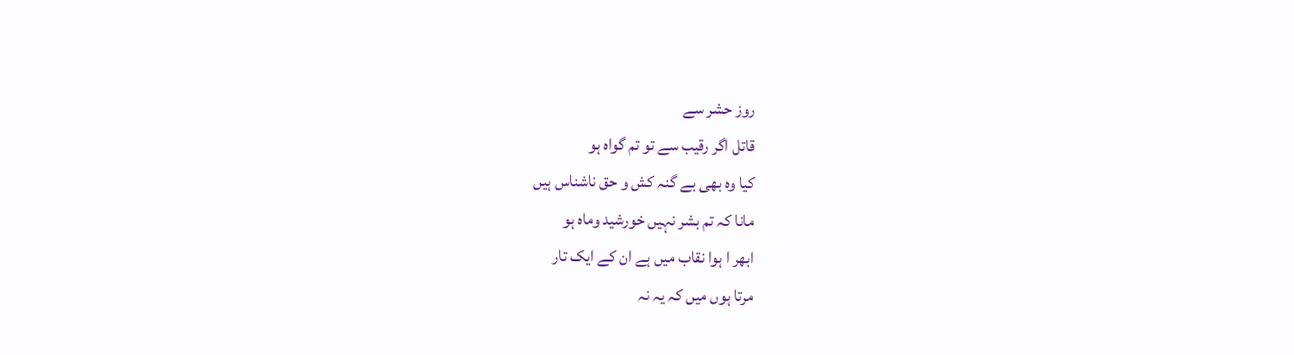روز حشر سے
قاتل اگر رقیب سے تو تم گواہ ہو
کیا وہ بھی بے گنہ کش و حق ناشناس ہیں
مانا کہ تم بشر نہیں خورشید وماہ ہو
ابھر ا ہوا نقاب میں ہے ان کے ایک تار
مرتا ہوں میں کہ یہ نہ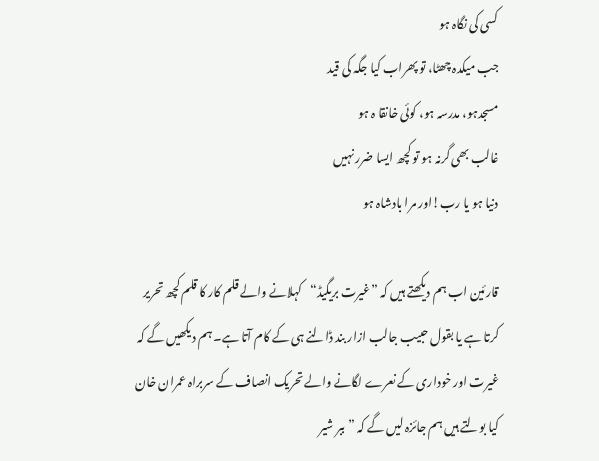کسی کی نگاہ ہو
جب میکدہ چھٹا، تو پھراب کیا جگہ کی قید
مسجدہو، مدرسہ ہو، کوئی خانقا ہ ہو
غالب بھی گرنہ ہو تو کچھ ایسا ضرر نہیں
دنیا ہو یا رب!اور مرا بادشاہ ہو

قارئین اب ہم دیکھتے ہیں کہ ”غیرت بریگیڈ“کہلانے والے قلم کار کا قلم کچھ تحریر کرتا ہے یا بقول حبیب جالب ازار بند ڈالنے ہی کے کام آتا ہے۔ ہم دیکھیں گے کہ غیرت اور خوداری کے نعرے لگانے والے تحریک انصاف کے سربراہ عمران خان کیا بولتے ہیں ہم جائزہ لیں گے کہ ”ببر شیر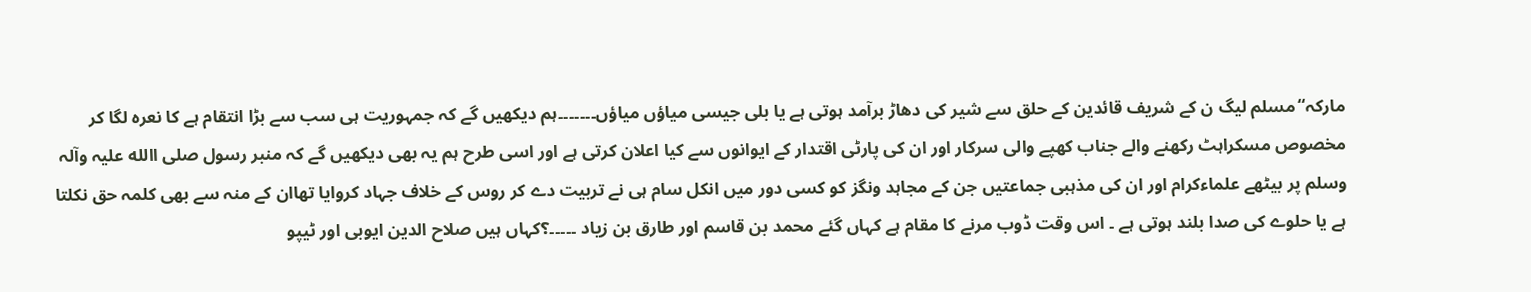مارکہ“مسلم لیگ ن کے شریف قائدین کے حلق سے شیر کی دھاڑ برآمد ہوتی ہے یا بلی جیسی میاؤں میاؤں۔۔۔۔۔۔۔ہم دیکھیں گے کہ جمہوریت ہی سب سے بڑا انتقام ہے کا نعرہ لگا کر مخصوص مسکراہٹ رکھنے والے جناب کھپے والی سرکار اور ان کی پارٹی اقتدار کے ایوانوں سے کیا اعلان کرتی ہے اور اسی طرح ہم یہ بھی دیکھیں گے کہ منبر رسول صلی االله علیہ وآلہ وسلم پر بیٹھے علماءکرام اور ان کی مذہبی جماعتیں جن کے مجاہد ونگز کو کسی دور میں انکل سام ہی نے تربیت دے کر روس کے خلاف جہاد کروایا تھاان کے منہ سے بھی کلمہ حق نکلتا ہے یا حلوے کی صدا بلند ہوتی ہے ۔ اس وقت ڈوب مرنے کا مقام ہے کہاں گئے محمد بن قاسم اور طارق بن زیاد ۔۔۔۔۔؟کہاں ہیں صلاح الدین ایوبی اور ٹیپو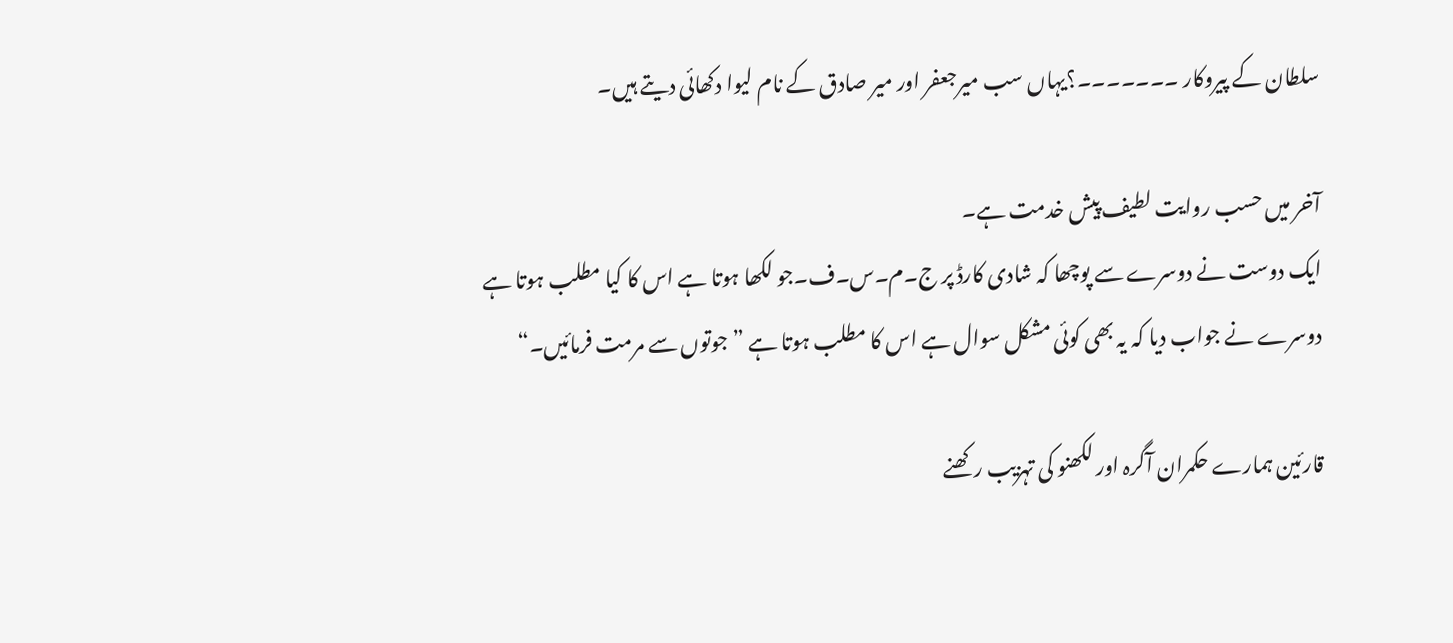سلطان کے پیروکار ۔۔۔۔۔۔۔؟یہاں سب میرجعفر اور میر صادق کے نام لیوا دکھائی دیتے ہیں۔

آخر میں حسب روایت لطیف پیش خدمت ہے۔
ایک دوست نے دوسرے سے پوچھا کہ شادی کارڈ پر ج۔م۔س۔ف۔جو لکھا ہوتا ہے اس کا کیا مطلب ہوتا ہے
دوسرے نے جواب دیا کہ یہ بھی کوئی مشکل سوال ہے اس کا مطلب ہوتا ہے ”جوتوں سے مرمت فرمائیں۔“

قارئین ہمارے حکمران آگرہ اور لکھنو کی تہزیب رکھنے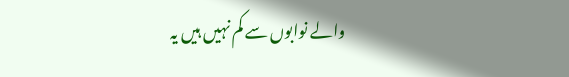والے نوابوں سے کم نہیں ہیں یہ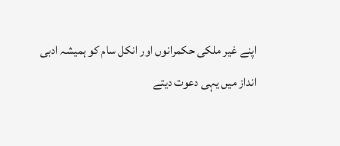اپنے غیر ملکی حکمرانوں اور انکل سام کو ہمیشہ ادبی انداز میں یہی دعوت دیتے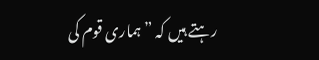رہتے ہیں کہ ”ہماری قوم کی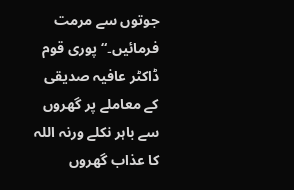جوتوں سے مرمت فرمائیں۔“پوری قوم ڈاکٹر عافیہ صدیقی کے معاملے پر گھروں سے باہر نکلے ورنہ اللہ کا عذاب گھروں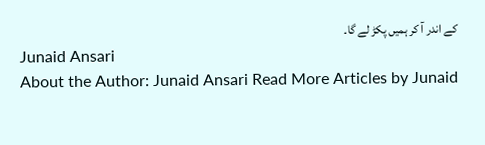کے اندر آ کر ہمیں پکڑ لے گا۔
Junaid Ansari
About the Author: Junaid Ansari Read More Articles by Junaid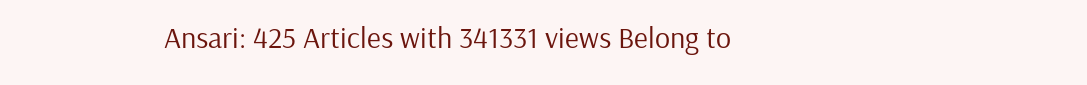Ansari: 425 Articles with 341331 views Belong to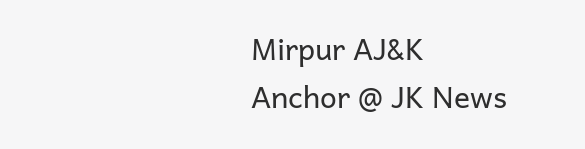Mirpur AJ&K
Anchor @ JK News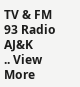TV & FM 93 Radio AJ&K
.. View More